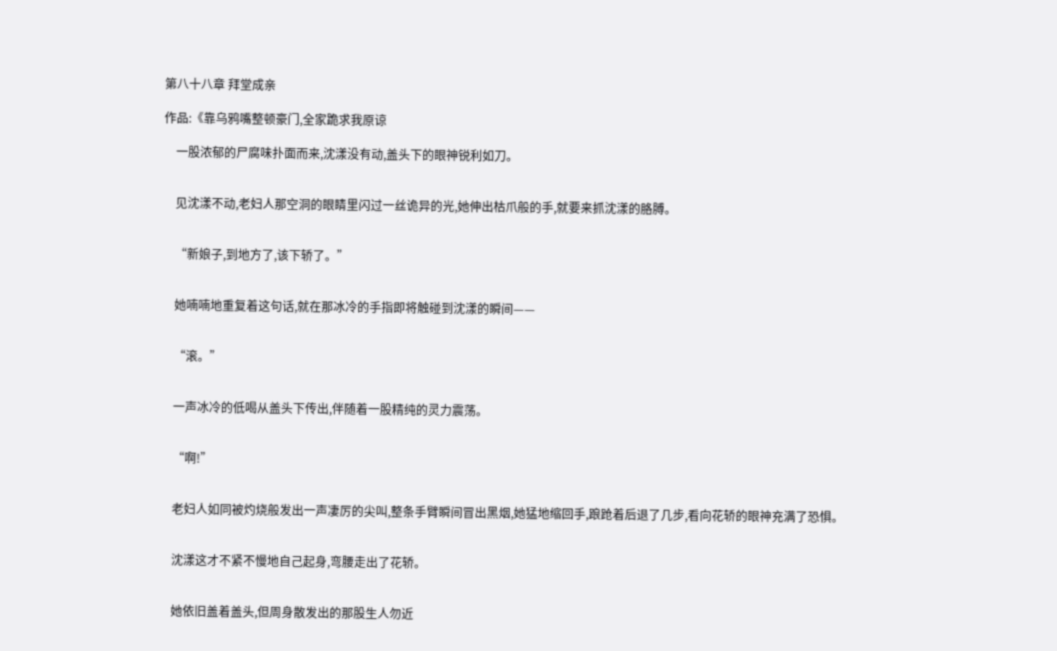第八十八章 拜堂成亲

作品:《靠乌鸦嘴整顿豪门,全家跪求我原谅

    一股浓郁的尸腐味扑面而来,沈漾没有动,盖头下的眼神锐利如刀。


    见沈漾不动,老妇人那空洞的眼睛里闪过一丝诡异的光,她伸出枯爪般的手,就要来抓沈漾的胳膊。


    “新娘子,到地方了,该下轿了。”


    她喃喃地重复着这句话,就在那冰冷的手指即将触碰到沈漾的瞬间——


    “滚。”


    一声冰冷的低喝从盖头下传出,伴随着一股精纯的灵力震荡。


    “啊!”


    老妇人如同被灼烧般发出一声凄厉的尖叫,整条手臂瞬间冒出黑烟,她猛地缩回手,踉跄着后退了几步,看向花轿的眼神充满了恐惧。


    沈漾这才不紧不慢地自己起身,弯腰走出了花轿。


    她依旧盖着盖头,但周身散发出的那股生人勿近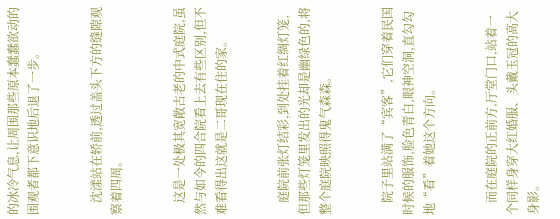的冰冷气息,让周围那些原本蠢蠢欲动的围观者都下意识地后退了一步。


    沈漾站在轿前,透过盖头下方的缝隙观察着四周。


    这是一处极其宽敞古老的中式庭院,虽然与如今的四合院看上去有些区别,但不难看得出这就是二哥现在住的家。


    庭院前张灯结彩,到处挂着红绸灯笼,但那些灯笼里发出的光却是幽绿色的,将整个庭院映照得鬼气森森。


    院子里站满了“宾客”,它们穿着民国时候的服饰,脸色青白,眼神空洞,直勾勾地“看”着她这个方向。


    而在庭院的正前方,厅堂门口,站着一个同样身穿大红婚服、头戴玉冠的高大身影。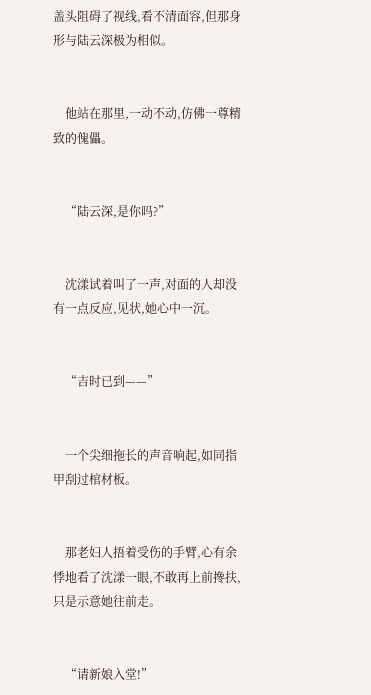盖头阻碍了视线,看不清面容,但那身形与陆云深极为相似。


    他站在那里,一动不动,仿佛一尊精致的傀儡。


    “陆云深,是你吗?”


    沈漾试着叫了一声,对面的人却没有一点反应,见状,她心中一沉。


    “吉时已到——”


    一个尖细拖长的声音响起,如同指甲刮过棺材板。


    那老妇人捂着受伤的手臂,心有余悸地看了沈漾一眼,不敢再上前搀扶,只是示意她往前走。


    “请新娘入堂!”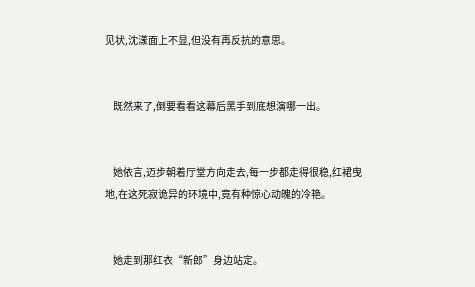见状,沈漾面上不显,但没有再反抗的意思。


    既然来了,倒要看看这幕后黑手到底想演哪一出。


    她依言,迈步朝着厅堂方向走去,每一步都走得很稳,红裙曳地,在这死寂诡异的环境中,竟有种惊心动魄的冷艳。


    她走到那红衣“新郎”身边站定。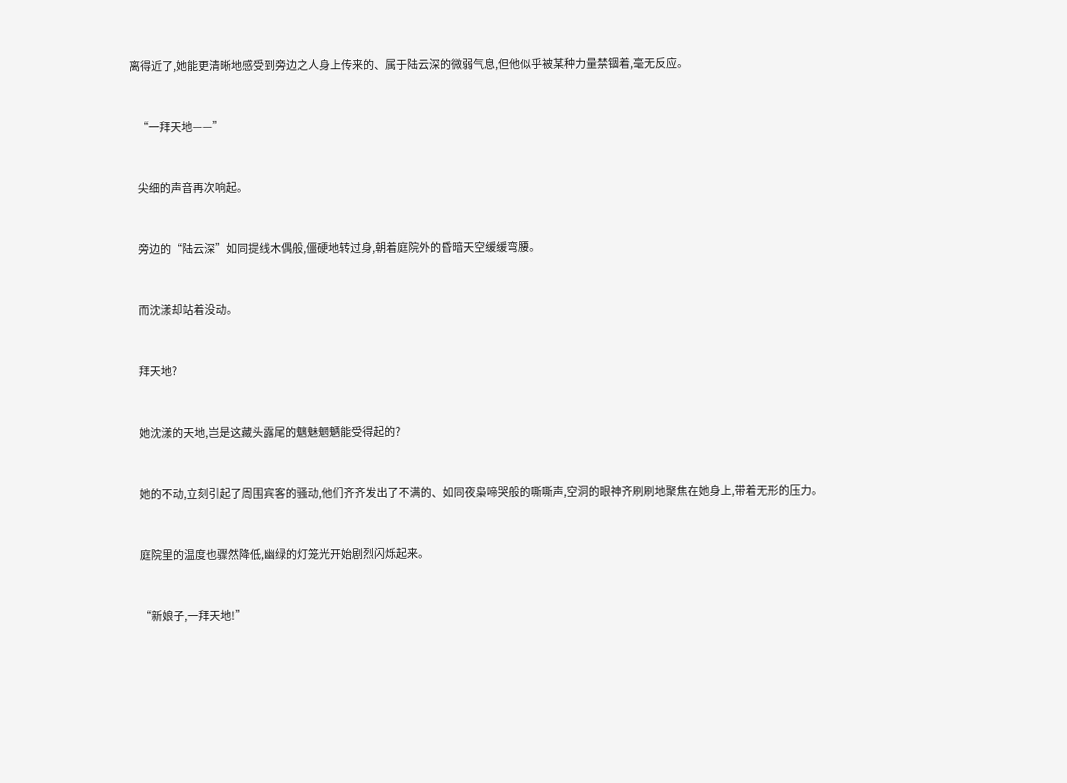离得近了,她能更清晰地感受到旁边之人身上传来的、属于陆云深的微弱气息,但他似乎被某种力量禁锢着,毫无反应。


    “一拜天地——”


    尖细的声音再次响起。


    旁边的“陆云深”如同提线木偶般,僵硬地转过身,朝着庭院外的昏暗天空缓缓弯腰。


    而沈漾却站着没动。


    拜天地?


    她沈漾的天地,岂是这藏头露尾的魑魅魍魉能受得起的?


    她的不动,立刻引起了周围宾客的骚动,他们齐齐发出了不满的、如同夜枭啼哭般的嘶嘶声,空洞的眼神齐刷刷地聚焦在她身上,带着无形的压力。


    庭院里的温度也骤然降低,幽绿的灯笼光开始剧烈闪烁起来。


    “新娘子,一拜天地!”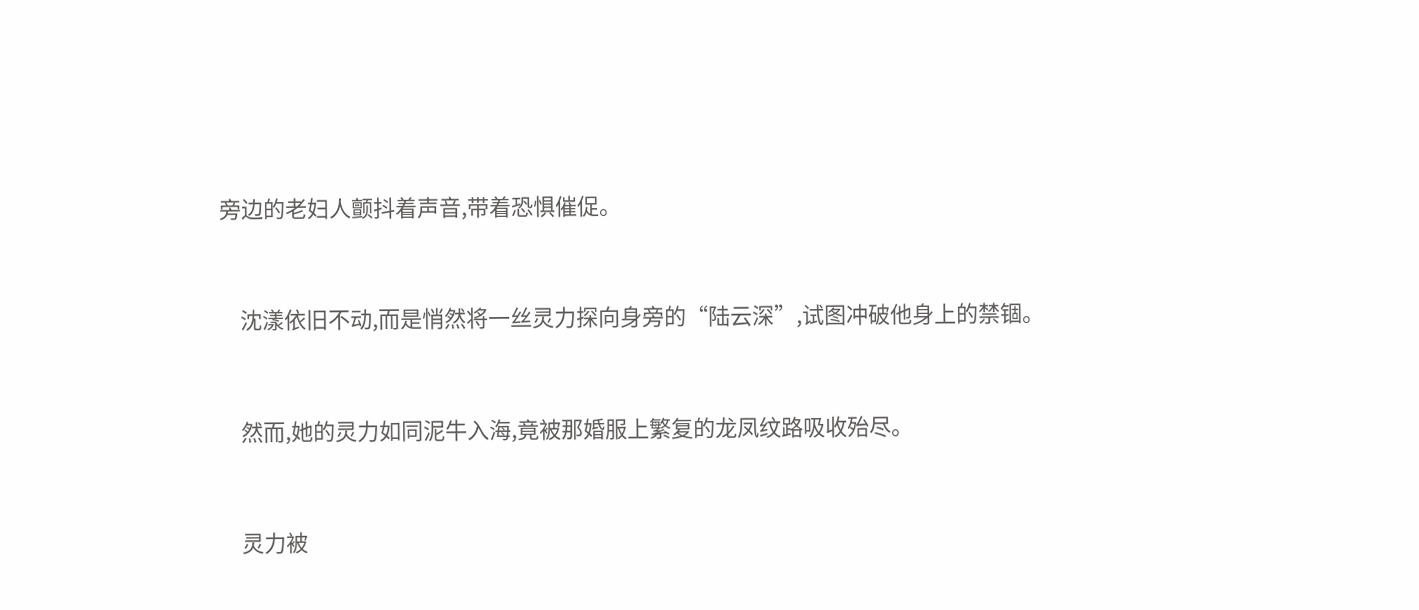旁边的老妇人颤抖着声音,带着恐惧催促。


    沈漾依旧不动,而是悄然将一丝灵力探向身旁的“陆云深”,试图冲破他身上的禁锢。


    然而,她的灵力如同泥牛入海,竟被那婚服上繁复的龙凤纹路吸收殆尽。


    灵力被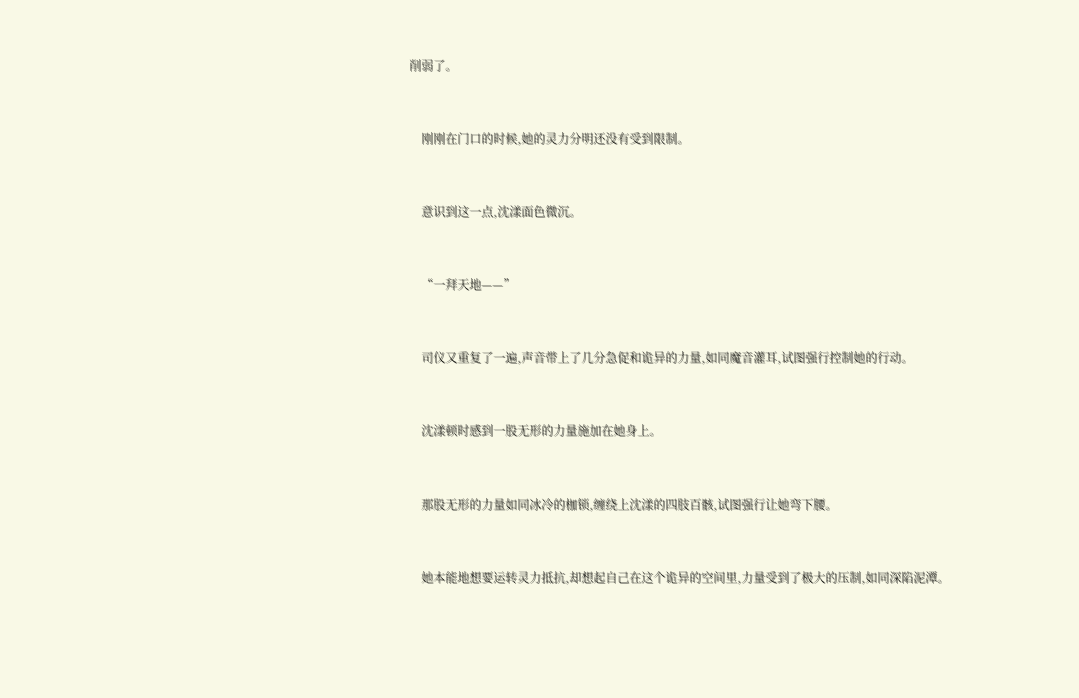削弱了。


    刚刚在门口的时候,她的灵力分明还没有受到限制。


    意识到这一点,沈漾面色微沉。


    “一拜天地——”


    司仪又重复了一遍,声音带上了几分急促和诡异的力量,如同魔音灌耳,试图强行控制她的行动。


    沈漾顿时感到一股无形的力量施加在她身上。


    那股无形的力量如同冰冷的枷锁,缠绕上沈漾的四肢百骸,试图强行让她弯下腰。


    她本能地想要运转灵力抵抗,却想起自己在这个诡异的空间里,力量受到了极大的压制,如同深陷泥潭。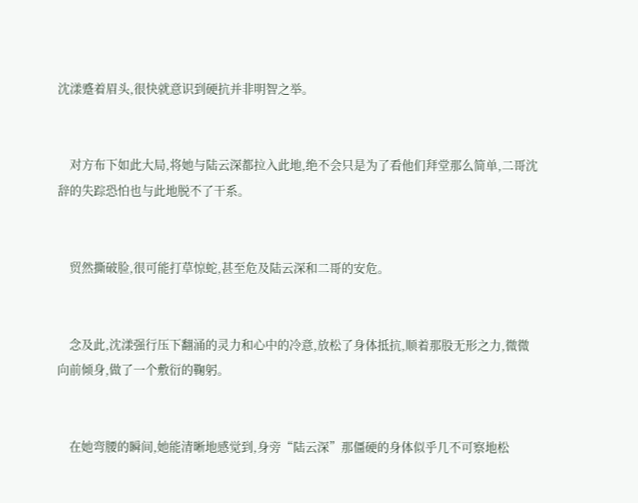沈漾蹙着眉头,很快就意识到硬抗并非明智之举。


    对方布下如此大局,将她与陆云深都拉入此地,绝不会只是为了看他们拜堂那么简单,二哥沈辞的失踪恐怕也与此地脱不了干系。


    贸然撕破脸,很可能打草惊蛇,甚至危及陆云深和二哥的安危。


    念及此,沈漾强行压下翻涌的灵力和心中的冷意,放松了身体抵抗,顺着那股无形之力,微微向前倾身,做了一个敷衍的鞠躬。


    在她弯腰的瞬间,她能清晰地感觉到,身旁“陆云深”那僵硬的身体似乎几不可察地松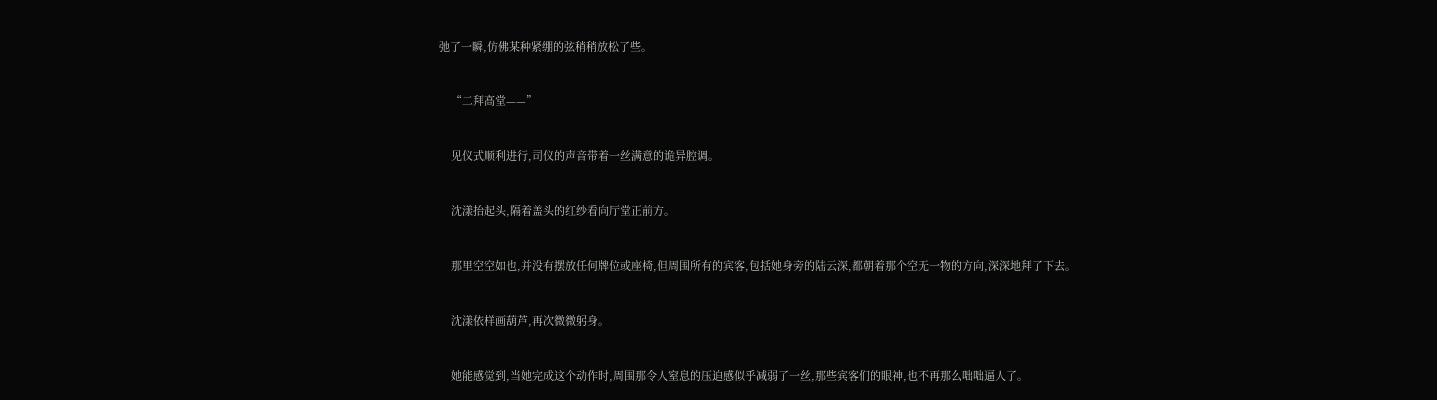弛了一瞬,仿佛某种紧绷的弦稍稍放松了些。


    “二拜高堂——”


    见仪式顺利进行,司仪的声音带着一丝满意的诡异腔调。


    沈漾抬起头,隔着盖头的红纱看向厅堂正前方。


    那里空空如也,并没有摆放任何牌位或座椅,但周围所有的宾客,包括她身旁的陆云深,都朝着那个空无一物的方向,深深地拜了下去。


    沈漾依样画葫芦,再次微微躬身。


    她能感觉到,当她完成这个动作时,周围那令人窒息的压迫感似乎减弱了一丝,那些宾客们的眼神,也不再那么咄咄逼人了。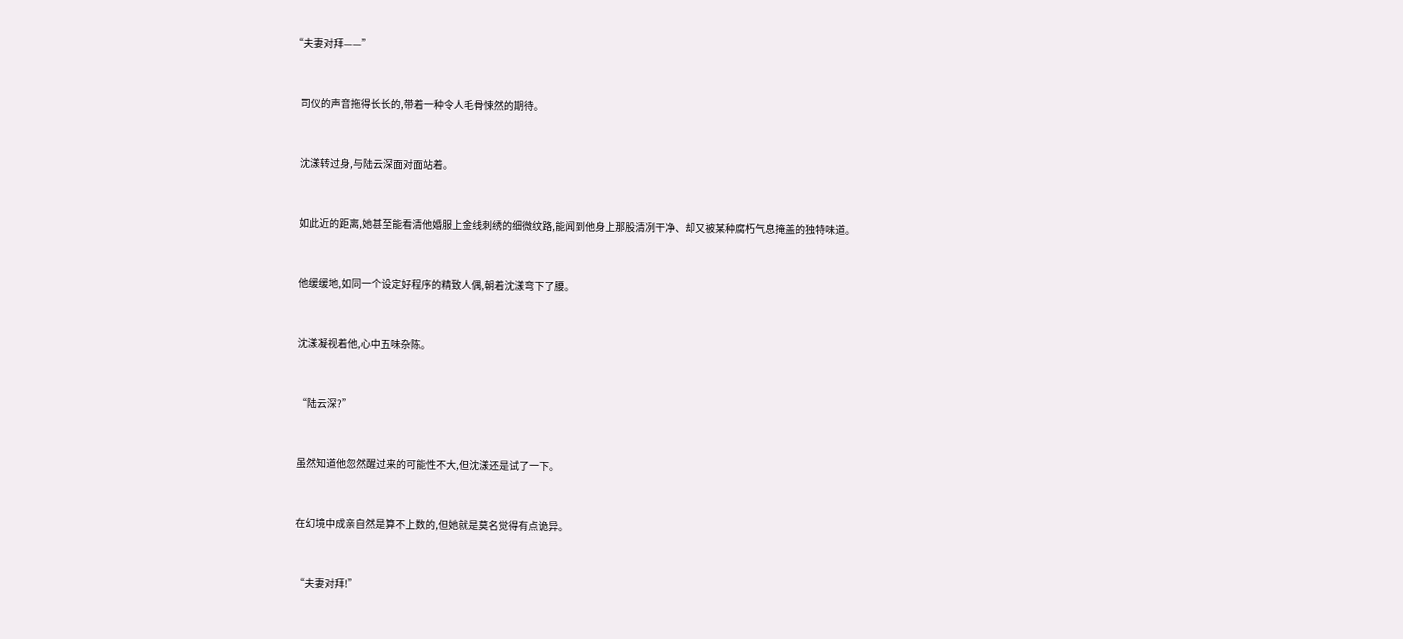“夫妻对拜——”


    司仪的声音拖得长长的,带着一种令人毛骨悚然的期待。


    沈漾转过身,与陆云深面对面站着。


    如此近的距离,她甚至能看清他婚服上金线刺绣的细微纹路,能闻到他身上那股清冽干净、却又被某种腐朽气息掩盖的独特味道。


    他缓缓地,如同一个设定好程序的精致人偶,朝着沈漾弯下了腰。


    沈漾凝视着他,心中五味杂陈。


    “陆云深?”


    虽然知道他忽然醒过来的可能性不大,但沈漾还是试了一下。


    在幻境中成亲自然是算不上数的,但她就是莫名觉得有点诡异。


    “夫妻对拜!”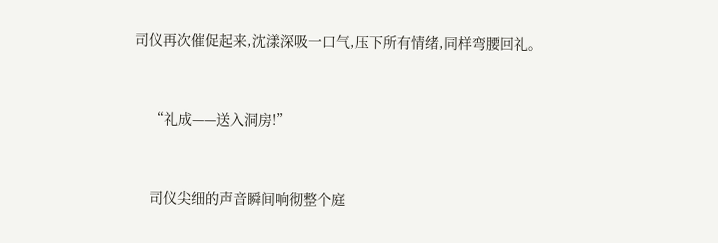司仪再次催促起来,沈漾深吸一口气,压下所有情绪,同样弯腰回礼。


    “礼成——送入洞房!”


    司仪尖细的声音瞬间响彻整个庭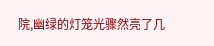院,幽绿的灯笼光骤然亮了几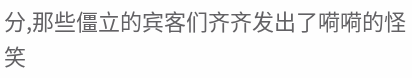分,那些僵立的宾客们齐齐发出了嗬嗬的怪笑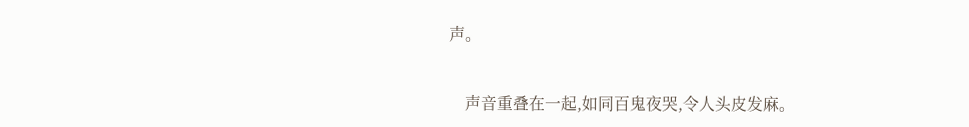声。


    声音重叠在一起,如同百鬼夜哭,令人头皮发麻。